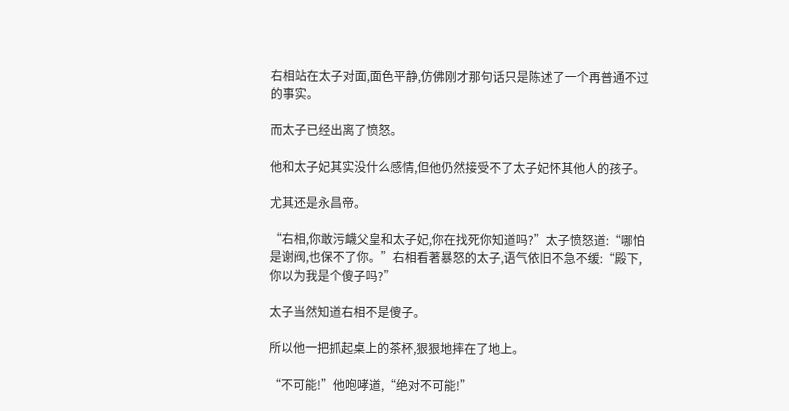右相站在太子对面,面色平静,仿佛刚才那句话只是陈述了一个再普通不过的事实。

而太子已经出离了愤怒。

他和太子妃其实没什么感情,但他仍然接受不了太子妃怀其他人的孩子。

尤其还是永昌帝。

“右相,你敢污衊父皇和太子妃,你在找死你知道吗?”太子愤怒道:“哪怕是谢阀,也保不了你。”右相看著暴怒的太子,语气依旧不急不缓:“殿下,你以为我是个傻子吗?”

太子当然知道右相不是傻子。

所以他一把抓起桌上的茶杯,狠狠地摔在了地上。

“不可能!”他咆哮道,“绝对不可能!”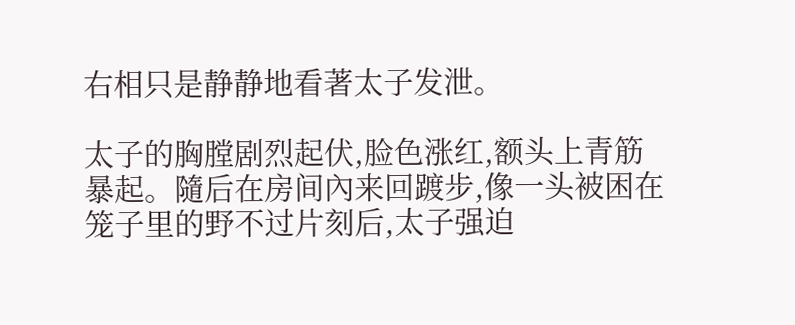右相只是静静地看著太子发泄。

太子的胸膛剧烈起伏,脸色涨红,额头上青筋暴起。隨后在房间內来回踱步,像一头被困在笼子里的野不过片刻后,太子强迫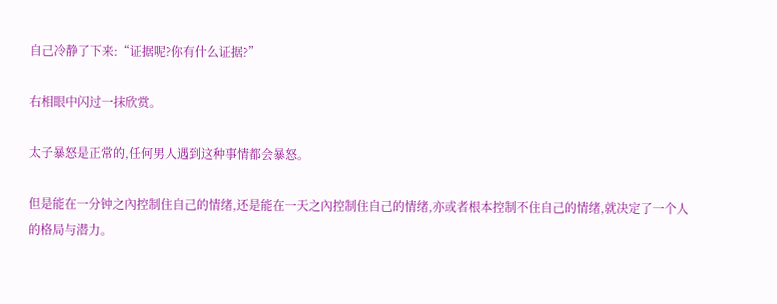自己冷静了下来:“证据呢?你有什么证据?”

右相眼中闪过一抹欣赏。

太子暴怒是正常的,任何男人遇到这种事情都会暴怒。

但是能在一分钟之內控制住自己的情绪,还是能在一天之內控制住自己的情绪,亦或者根本控制不住自己的情绪,就决定了一个人的格局与潜力。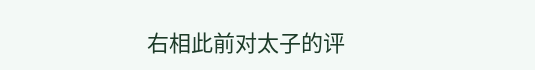右相此前对太子的评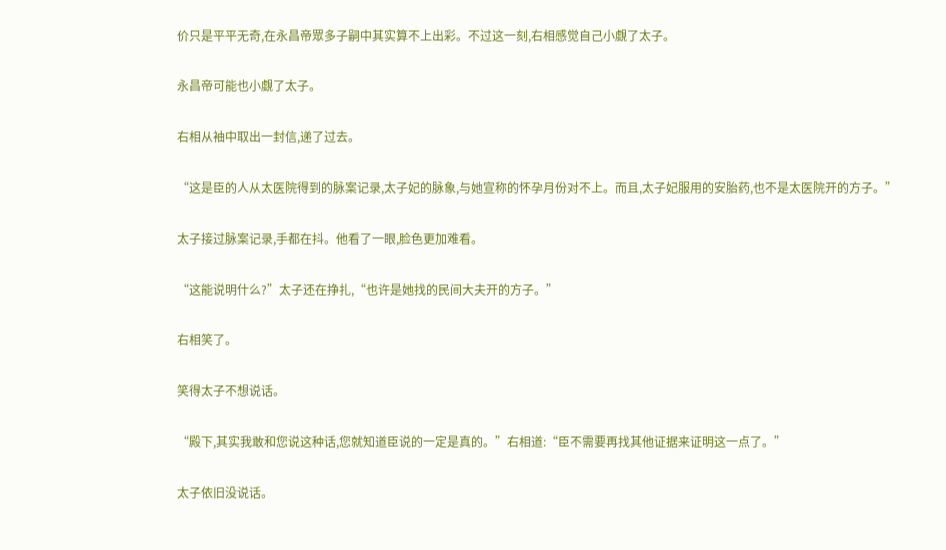价只是平平无奇,在永昌帝眾多子嗣中其实算不上出彩。不过这一刻,右相感觉自己小覷了太子。

永昌帝可能也小覷了太子。

右相从袖中取出一封信,递了过去。

“这是臣的人从太医院得到的脉案记录,太子妃的脉象,与她宣称的怀孕月份对不上。而且,太子妃服用的安胎药,也不是太医院开的方子。”

太子接过脉案记录,手都在抖。他看了一眼,脸色更加难看。

“这能说明什么?”太子还在挣扎,“也许是她找的民间大夫开的方子。”

右相笑了。

笑得太子不想说话。

“殿下,其实我敢和您说这种话,您就知道臣说的一定是真的。”右相道:“臣不需要再找其他证据来证明这一点了。”

太子依旧没说话。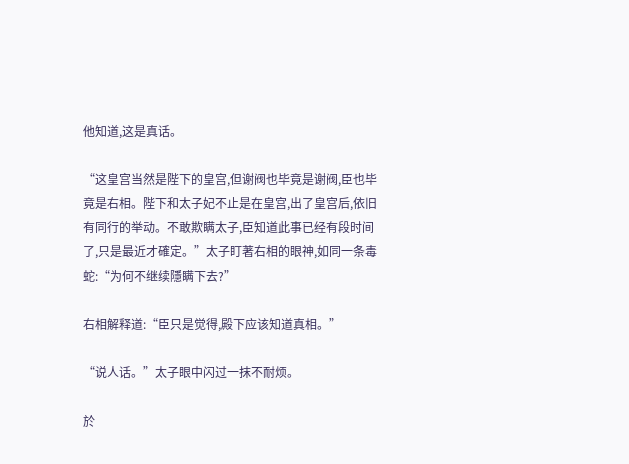他知道,这是真话。

“这皇宫当然是陛下的皇宫,但谢阀也毕竟是谢阀,臣也毕竟是右相。陛下和太子妃不止是在皇宫,出了皇宫后,依旧有同行的举动。不敢欺瞒太子,臣知道此事已经有段时间了,只是最近才確定。”太子盯著右相的眼神,如同一条毒蛇:“为何不继续隱瞒下去?”

右相解释道:“臣只是觉得,殿下应该知道真相。”

“说人话。”太子眼中闪过一抹不耐烦。

於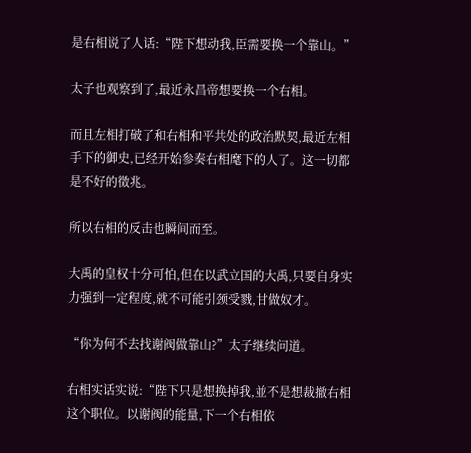是右相说了人话:“陛下想动我,臣需要换一个靠山。”

太子也观察到了,最近永昌帝想要换一个右相。

而且左相打破了和右相和平共处的政治默契,最近左相手下的御史,已经开始参奏右相麾下的人了。这一切都是不好的徵兆。

所以右相的反击也瞬间而至。

大禹的皇权十分可怕,但在以武立国的大禹,只要自身实力强到一定程度,就不可能引颈受戮,甘做奴才。

“你为何不去找谢阀做靠山?”太子继续问道。

右相实话实说:“陛下只是想换掉我,並不是想裁撤右相这个职位。以谢阀的能量,下一个右相依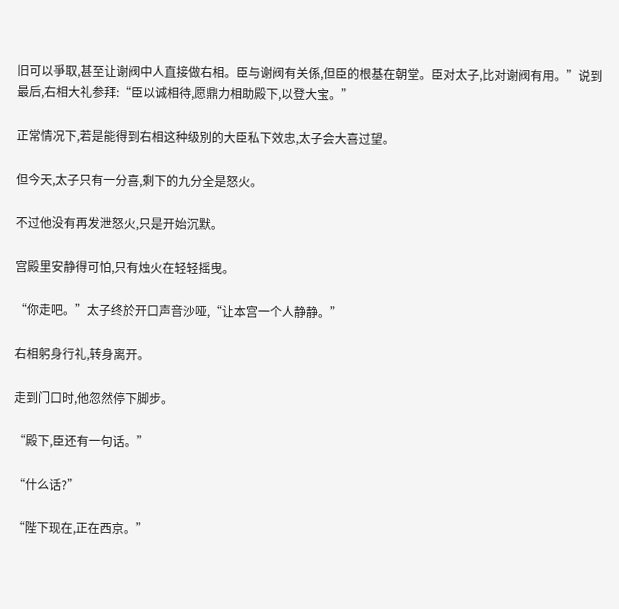旧可以爭取,甚至让谢阀中人直接做右相。臣与谢阀有关係,但臣的根基在朝堂。臣对太子,比对谢阀有用。”说到最后,右相大礼参拜:“臣以诚相待,愿鼎力相助殿下,以登大宝。”

正常情况下,若是能得到右相这种级別的大臣私下效忠,太子会大喜过望。

但今天,太子只有一分喜,剩下的九分全是怒火。

不过他没有再发泄怒火,只是开始沉默。

宫殿里安静得可怕,只有烛火在轻轻摇曳。

“你走吧。”太子终於开口声音沙哑,“让本宫一个人静静。”

右相躬身行礼,转身离开。

走到门口时,他忽然停下脚步。

“殿下,臣还有一句话。”

“什么话?”

“陛下现在,正在西京。”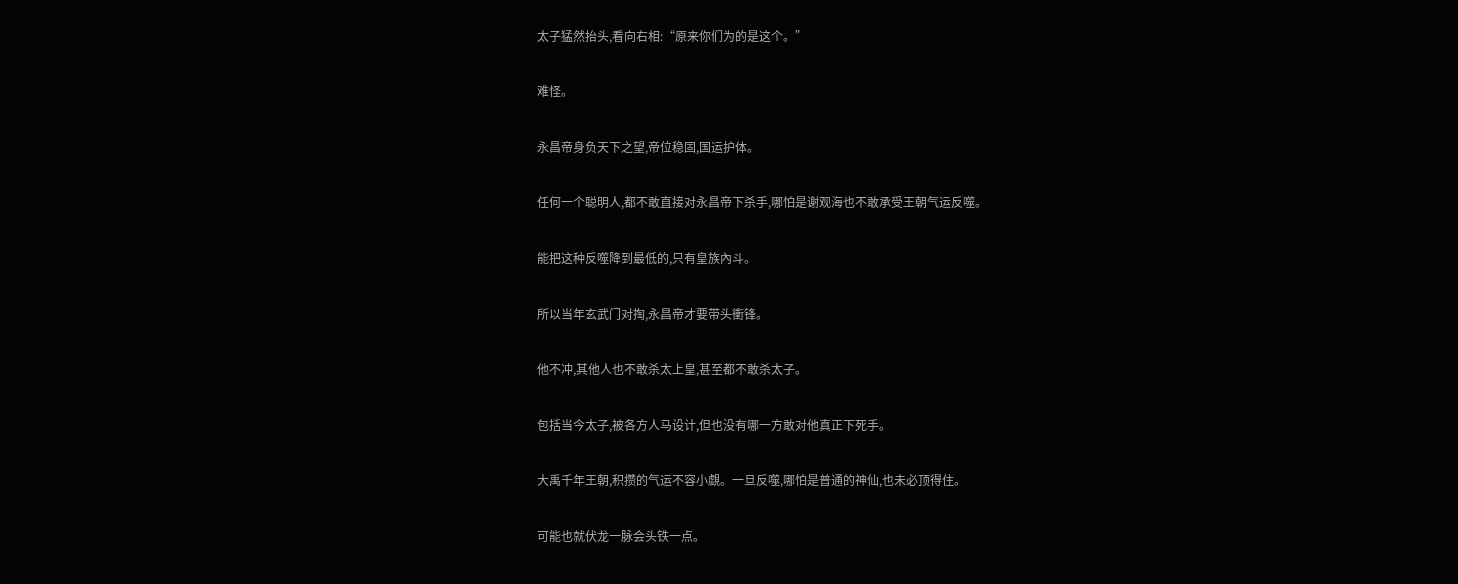太子猛然抬头,看向右相:“原来你们为的是这个。”

难怪。

永昌帝身负天下之望,帝位稳固,国运护体。

任何一个聪明人,都不敢直接对永昌帝下杀手,哪怕是谢观海也不敢承受王朝气运反噬。

能把这种反噬降到最低的,只有皇族內斗。

所以当年玄武门对掏,永昌帝才要带头衝锋。

他不冲,其他人也不敢杀太上皇,甚至都不敢杀太子。

包括当今太子,被各方人马设计,但也没有哪一方敢对他真正下死手。

大禹千年王朝,积攒的气运不容小覷。一旦反噬,哪怕是普通的神仙,也未必顶得住。

可能也就伏龙一脉会头铁一点。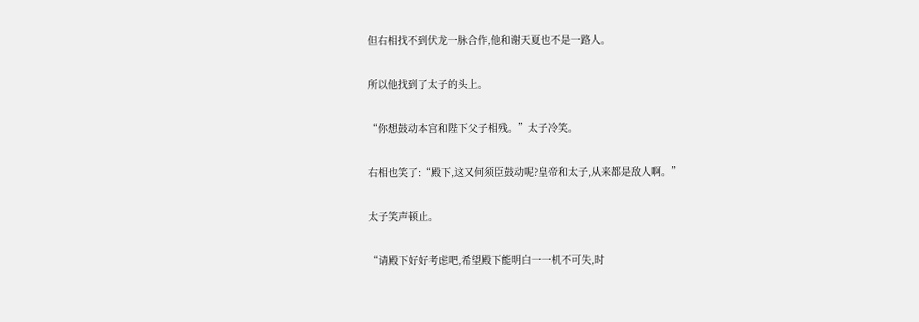但右相找不到伏龙一脉合作,他和谢天夏也不是一路人。

所以他找到了太子的头上。

“你想鼓动本宫和陛下父子相残。”太子冷笑。

右相也笑了:“殿下,这又何须臣鼓动呢?皇帝和太子,从来都是敌人啊。”

太子笑声顿止。

“请殿下好好考虑吧,希望殿下能明白一一机不可失,时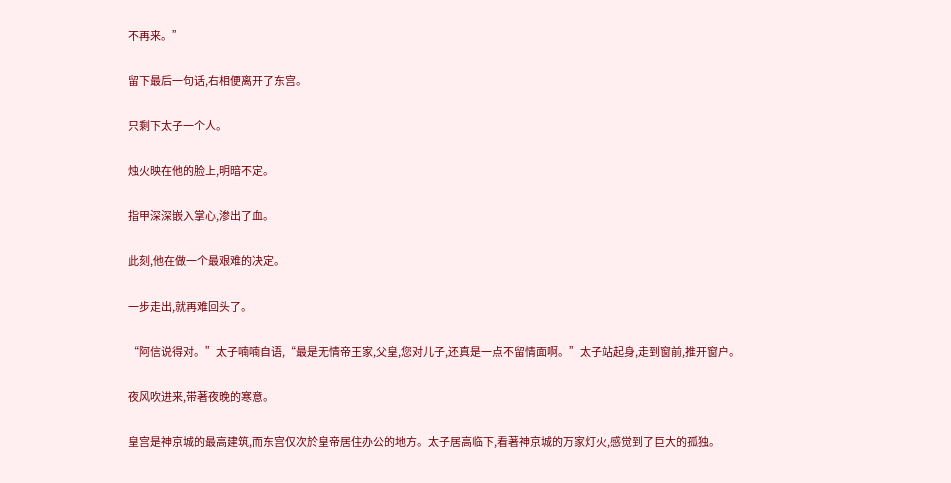不再来。”

留下最后一句话,右相便离开了东宫。

只剩下太子一个人。

烛火映在他的脸上,明暗不定。

指甲深深嵌入掌心,渗出了血。

此刻,他在做一个最艰难的决定。

一步走出,就再难回头了。

“阿信说得对。”太子喃喃自语,“最是无情帝王家,父皇,您对儿子,还真是一点不留情面啊。”太子站起身,走到窗前,推开窗户。

夜风吹进来,带著夜晚的寒意。

皇宫是神京城的最高建筑,而东宫仅次於皇帝居住办公的地方。太子居高临下,看著神京城的万家灯火,感觉到了巨大的孤独。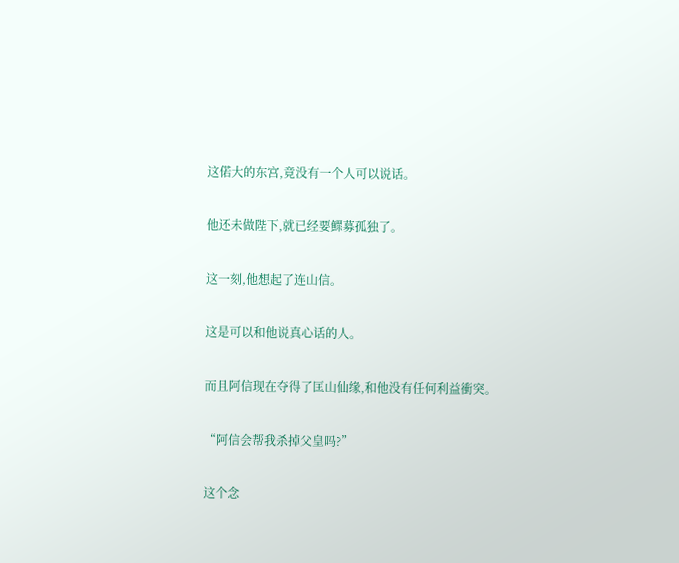这偌大的东宫,竟没有一个人可以说话。

他还未做陛下,就已经要鰥募孤独了。

这一刻,他想起了连山信。

这是可以和他说真心话的人。

而且阿信现在夺得了匡山仙缘,和他没有任何利益衝突。

“阿信会帮我杀掉父皇吗?”

这个念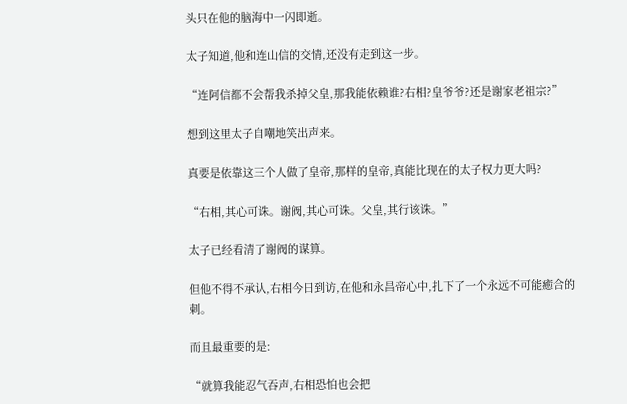头只在他的脑海中一闪即逝。

太子知道,他和连山信的交情,还没有走到这一步。

“连阿信都不会帮我杀掉父皇,那我能依赖谁?右相?皇爷爷?还是谢家老祖宗?”

想到这里太子自嘲地笑出声来。

真要是依靠这三个人做了皇帝,那样的皇帝,真能比现在的太子权力更大吗?

“右相,其心可诛。谢阀,其心可诛。父皇,其行该诛。”

太子已经看清了谢阀的谋算。

但他不得不承认,右相今日到访,在他和永昌帝心中,扎下了一个永远不可能癒合的刺。

而且最重要的是:

“就算我能忍气吞声,右相恐怕也会把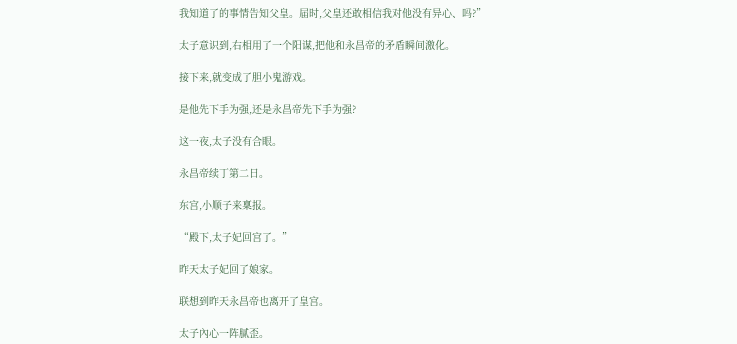我知道了的事情告知父皇。届时,父皇还敢相信我对他没有异心、吗?”

太子意识到,右相用了一个阳谋,把他和永昌帝的矛盾瞬间激化。

接下来,就变成了胆小鬼游戏。

是他先下手为强,还是永昌帝先下手为强?

这一夜,太子没有合眼。

永昌帝续丁第二日。

东宫,小顺子来稟报。

“殿下,太子妃回宫了。”

昨天太子妃回了娘家。

联想到昨天永昌帝也离开了皇宫。

太子內心一阵腻歪。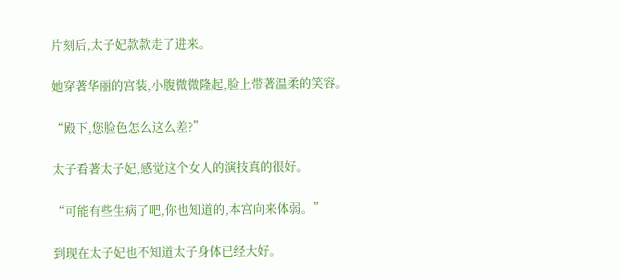片刻后,太子妃款款走了进来。

她穿著华丽的宫装,小腹微微隆起,脸上带著温柔的笑容。

“殿下,您脸色怎么这么差?”

太子看著太子妃,感觉这个女人的演技真的很好。

“可能有些生病了吧,你也知道的,本宫向来体弱。”

到现在太子妃也不知道太子身体已经大好。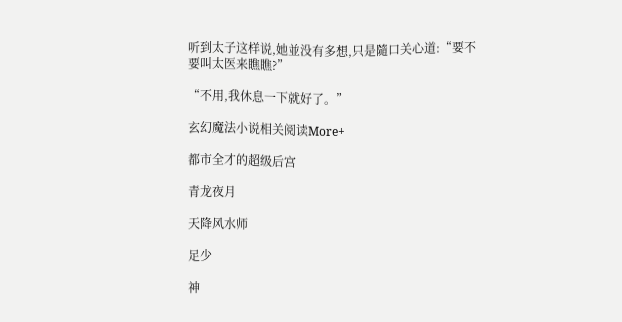听到太子这样说,她並没有多想,只是隨口关心道:“要不要叫太医来瞧瞧?”

“不用,我休息一下就好了。”

玄幻魔法小说相关阅读More+

都市全才的超级后宫

青龙夜月

天降风水师

足少

神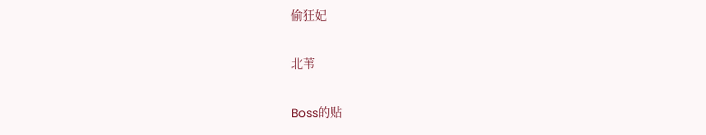偷狂妃

北苇

Boss的贴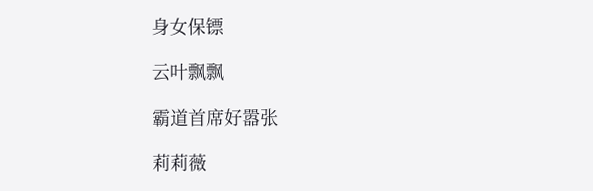身女保镖

云叶飘飘

霸道首席好嚣张

莉莉薇